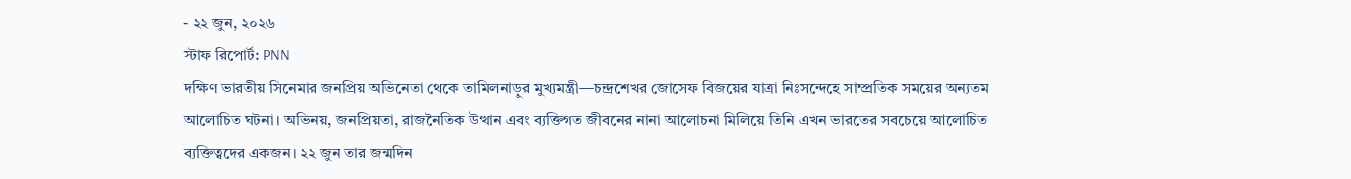- ২২ জুন, ২০২৬
স্টাফ রিপোর্ট: PNN
দক্ষিণ ভারতীয় সিনেমার জনপ্রিয় অভিনেতা থেকে তামিলনাড়ুর মুখ্যমন্ত্রী—চন্দ্রশেখর জোসেফ বিজয়ের যাত্রা নিঃসন্দেহে সাম্প্রতিক সময়ের অন্যতম আলোচিত ঘটনা। অভিনয়, জনপ্রিয়তা, রাজনৈতিক উত্থান এবং ব্যক্তিগত জীবনের নানা আলোচনা মিলিয়ে তিনি এখন ভারতের সবচেয়ে আলোচিত ব্যক্তিত্বদের একজন। ২২ জুন তার জন্মদিন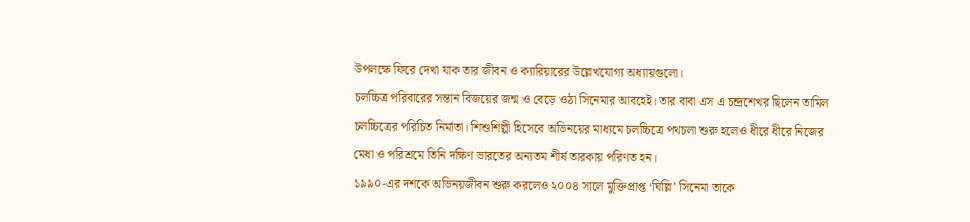উপলক্ষে ফিরে দেখা যাক তার জীবন ও ক্যারিয়ারের উল্লেখযোগ্য অধ্যায়গুলো।
চলচ্চিত্র পরিবারের সন্তান বিজয়ের জন্ম ও বেড়ে ওঠা সিনেমার আবহেই। তার বাবা এস এ চন্দ্রশেখর ছিলেন তামিল চলচ্চিত্রের পরিচিত নির্মাতা। শিশুশিল্পী হিসেবে অভিনয়ের মাধ্যমে চলচ্চিত্রে পথচলা শুরু হলেও ধীরে ধীরে নিজের মেধা ও পরিশ্রমে তিনি দক্ষিণ ভারতের অন্যতম শীর্ষ তারকায় পরিণত হন।
১৯৯০-এর দশকে অভিনয়জীবন শুরু করলেও ২০০৪ সালে মুক্তিপ্রাপ্ত ‘ঘিল্লি’ সিনেমা তাকে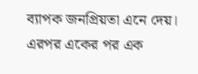ব্যাপক জনপ্রিয়তা এনে দেয়। এরপর একের পর এক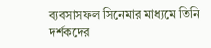ব্যবসাসফল সিনেমার মাধ্যমে তিনি দর্শকদের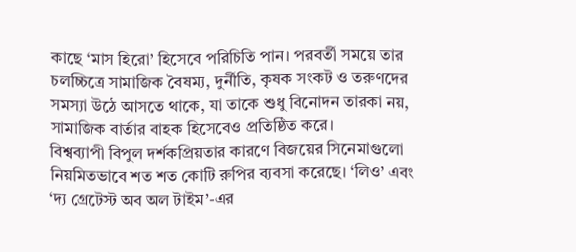কাছে ‘মাস হিরো’ হিসেবে পরিচিতি পান। পরবর্তী সময়ে তার চলচ্চিত্রে সামাজিক বৈষম্য, দুর্নীতি, কৃষক সংকট ও তরুণদের সমস্যা উঠে আসতে থাকে, যা তাকে শুধু বিনোদন তারকা নয়, সামাজিক বার্তার বাহক হিসেবেও প্রতিষ্ঠিত করে।
বিশ্বব্যাপী বিপুল দর্শকপ্রিয়তার কারণে বিজয়ের সিনেমাগুলো নিয়মিতভাবে শত শত কোটি রুপির ব্যবসা করেছে। ‘লিও’ এবং ‘দ্য গ্রেটেস্ট অব অল টাইম’-এর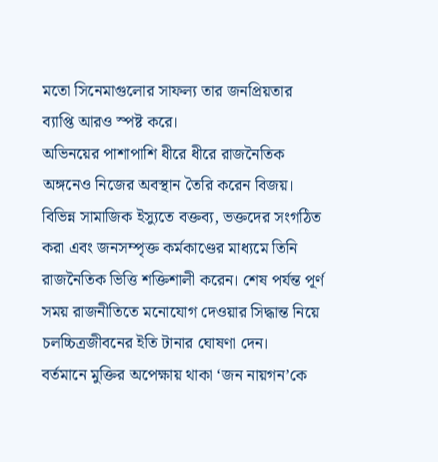মতো সিনেমাগুলোর সাফল্য তার জনপ্রিয়তার ব্যাপ্তি আরও স্পষ্ট করে।
অভিনয়ের পাশাপাশি ধীরে ধীরে রাজনৈতিক অঙ্গনেও নিজের অবস্থান তৈরি করেন বিজয়। বিভিন্ন সামাজিক ইস্যুতে বক্তব্য, ভক্তদের সংগঠিত করা এবং জনসম্পৃক্ত কর্মকাণ্ডের মাধ্যমে তিনি রাজনৈতিক ভিত্তি শক্তিশালী করেন। শেষ পর্যন্ত পূর্ণ সময় রাজনীতিতে মনোযোগ দেওয়ার সিদ্ধান্ত নিয়ে চলচ্চিত্রজীবনের ইতি টানার ঘোষণা দেন।
বর্তমানে মুক্তির অপেক্ষায় থাকা ‘জন নায়গন’কে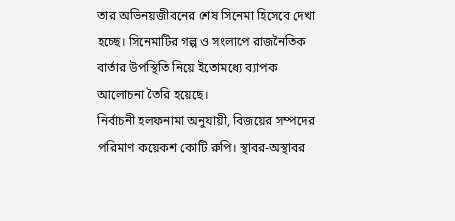তার অভিনয়জীবনের শেষ সিনেমা হিসেবে দেখা হচ্ছে। সিনেমাটির গল্প ও সংলাপে রাজনৈতিক বার্তার উপস্থিতি নিয়ে ইতোমধ্যে ব্যাপক আলোচনা তৈরি হয়েছে।
নির্বাচনী হলফনামা অনুযায়ী, বিজয়ের সম্পদের পরিমাণ কয়েকশ কোটি রুপি। স্থাবর-অস্থাবর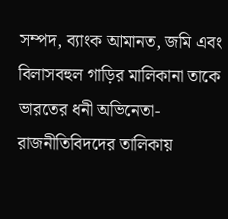সম্পদ, ব্যাংক আমানত, জমি এবং বিলাসবহুল গাড়ির মালিকানা তাকে ভারতের ধনী অভিনেতা-রাজনীতিবিদদের তালিকায়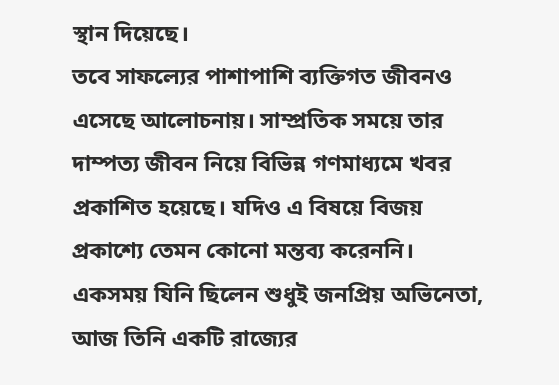স্থান দিয়েছে।
তবে সাফল্যের পাশাপাশি ব্যক্তিগত জীবনও এসেছে আলোচনায়। সাম্প্রতিক সময়ে তার দাম্পত্য জীবন নিয়ে বিভিন্ন গণমাধ্যমে খবর প্রকাশিত হয়েছে। যদিও এ বিষয়ে বিজয় প্রকাশ্যে তেমন কোনো মন্তব্য করেননি।
একসময় যিনি ছিলেন শুধুই জনপ্রিয় অভিনেতা, আজ তিনি একটি রাজ্যের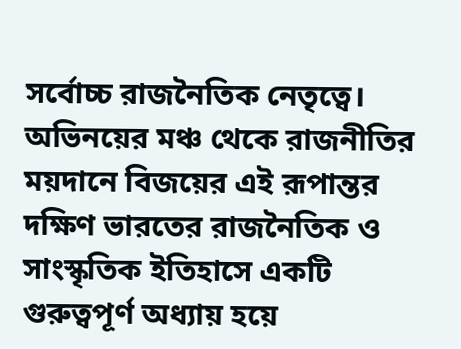সর্বোচ্চ রাজনৈতিক নেতৃত্বে। অভিনয়ের মঞ্চ থেকে রাজনীতির ময়দানে বিজয়ের এই রূপান্তর দক্ষিণ ভারতের রাজনৈতিক ও সাংস্কৃতিক ইতিহাসে একটি গুরুত্বপূর্ণ অধ্যায় হয়ে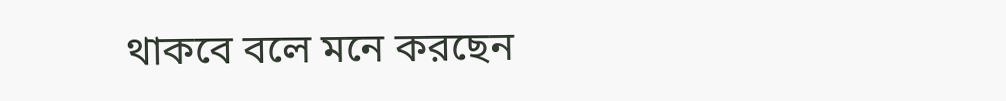থাকবে বলে মনে করছেন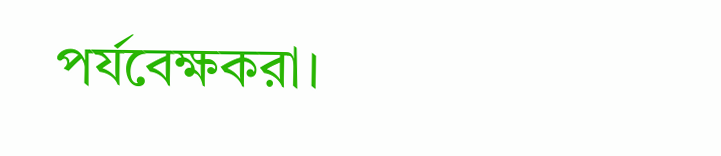পর্যবেক্ষকরা।